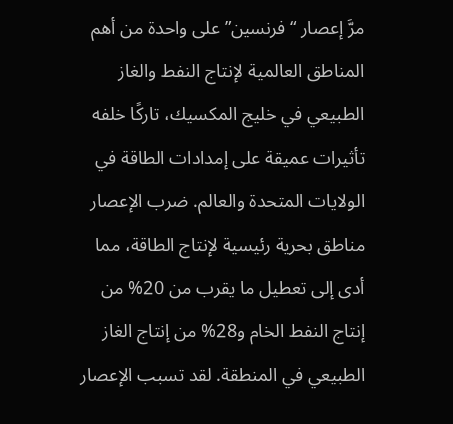مرَّ إعصار “فرنسين” على واحدة من أهم المناطق العالمية لإنتاج النفط والغاز الطبيعي في خليج المكسيك، تاركًا خلفه تأثيرات عميقة على إمدادات الطاقة في الولايات المتحدة والعالم. ضرب الإعصار مناطق بحرية رئيسية لإنتاج الطاقة، مما أدى إلى تعطيل ما يقرب من 20% من إنتاج النفط الخام و28% من إنتاج الغاز الطبيعي في المنطقة. لقد تسبب الإعصار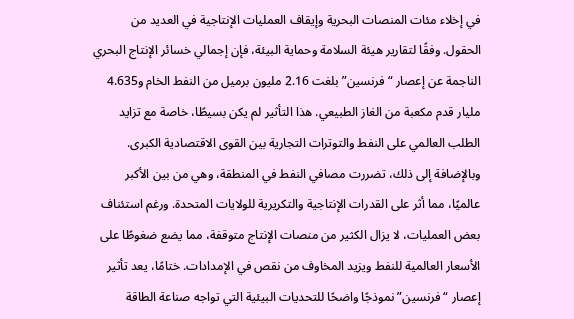في إخلاء مئات المنصات البحرية وإيقاف العمليات الإنتاجية في العديد من الحقول. وفقًا لتقارير هيئة السلامة وحماية البيئة، فإن إجمالي خسائر الإنتاج البحري الناجمة عن إعصار “فرنسين” بلغت 2.16 مليون برميل من النفط الخام و4.635 مليار قدم مكعبة من الغاز الطبيعي. هذا التأثير لم يكن بسيطًا، خاصة مع تزايد الطلب العالمي على النفط والتوترات التجارية بين القوى الاقتصادية الكبرى. وبالإضافة إلى ذلك، تضررت مصافي النفط في المنطقة، وهي من بين الأكبر عالميًا، مما أثر على القدرات الإنتاجية والتكريرية للولايات المتحدة. ورغم استئناف بعض العمليات، لا يزال الكثير من منصات الإنتاج متوقفة، مما يضع ضغوطًا على الأسعار العالمية للنفط ويزيد المخاوف من نقص في الإمدادات. ختامًا، يعد تأثير إعصار “فرنسين” نموذجًا واضحًا للتحديات البيئية التي تواجه صناعة الطاقة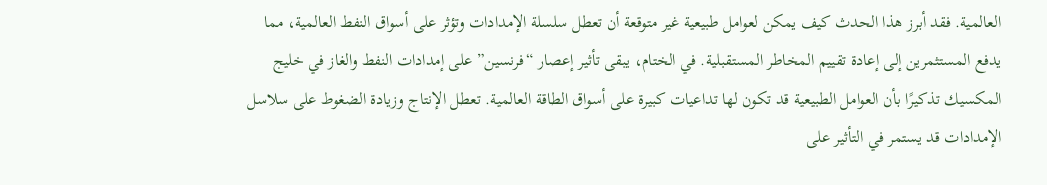العالمية. فقد أبرز هذا الحدث كيف يمكن لعوامل طبيعية غير متوقعة أن تعطل سلسلة الإمدادات وتؤثر على أسواق النفط العالمية، مما يدفع المستثمرين إلى إعادة تقييم المخاطر المستقبلية. في الختام، يبقى تأثير إعصار “فرنسين” على إمدادات النفط والغاز في خليج المكسيك تذكيرًا بأن العوامل الطبيعية قد تكون لها تداعيات كبيرة على أسواق الطاقة العالمية. تعطل الإنتاج وزيادة الضغوط على سلاسل الإمدادات قد يستمر في التأثير على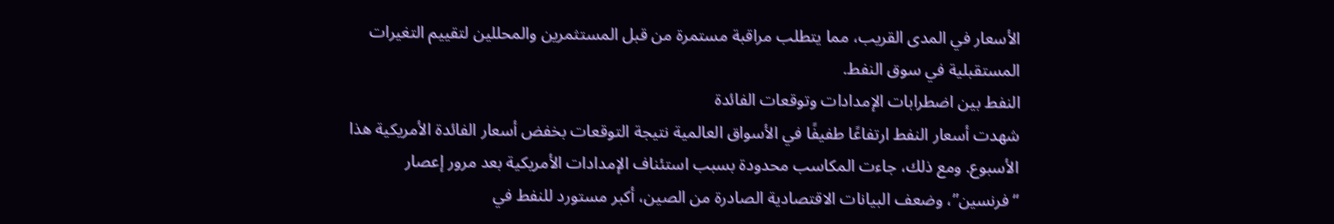الأسعار في المدى القريب، مما يتطلب مراقبة مستمرة من قبل المستثمرين والمحللين لتقييم التغيرات المستقبلية في سوق النفط.
النفط بين اضطرابات الإمدادات وتوقعات الفائدة
شهدت أسعار النفط ارتفاعًا طفيفًا في الأسواق العالمية نتيجة التوقعات بخفض أسعار الفائدة الأمريكية هذا الأسبوع. ومع ذلك، جاءت المكاسب محدودة بسبب استئناف الإمدادات الأمريكية بعد مرور إعصار “فرنسين”، وضعف البيانات الاقتصادية الصادرة من الصين، أكبر مستورد للنفط في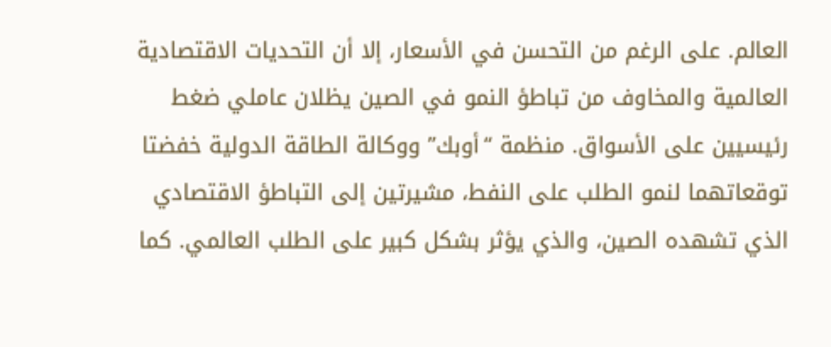العالم. على الرغم من التحسن في الأسعار، إلا أن التحديات الاقتصادية العالمية والمخاوف من تباطؤ النمو في الصين يظلان عاملي ضغط رئيسيين على الأسواق. منظمة “أوبك” ووكالة الطاقة الدولية خفضتا توقعاتهما لنمو الطلب على النفط، مشيرتين إلى التباطؤ الاقتصادي الذي تشهده الصين، والذي يؤثر بشكل كبير على الطلب العالمي. كما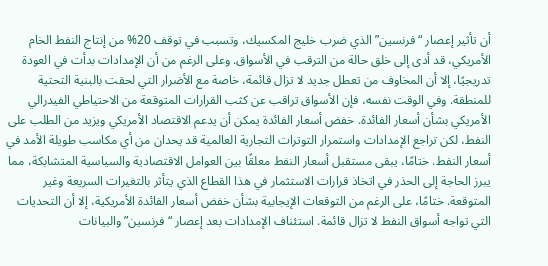أن تأثير إعصار “فرنسين” الذي ضرب خليج المكسيك، وتسبب في توقف 20% من إنتاج النفط الخام الأمريكي، قد أدى إلى خلق حالة من الترقب في الأسواق. وعلى الرغم من أن الإمدادات بدأت في العودة تدريجيًا، إلا أن المخاوف من تعطل جديد لا تزال قائمة، خاصة مع الأضرار التي لحقت بالبنية التحتية للمنطقة. وفي الوقت نفسه، فإن الأسواق تراقب عن كثب القرارات المتوقعة من الاحتياطي الفيدرالي الأمريكي بشأن أسعار الفائدة. خفض أسعار الفائدة يمكن أن يدعم الاقتصاد الأمريكي ويزيد من الطلب على النفط، لكن تراجع الإمدادات واستمرار التوترات التجارية العالمية قد يحدان من أي مكاسب طويلة الأمد في أسعار النفط. ختامًا، يبقى مستقبل أسعار النفط معلقًا بين العوامل الاقتصادية والسياسية المتشابكة، مما يبرز الحاجة إلى الحذر في اتخاذ قرارات الاستثمار في هذا القطاع الذي يتأثر بالتغيرات السريعة وغير المتوقعة. ختامًا، على الرغم من التوقعات الإيجابية بشأن خفض أسعار الفائدة الأمريكية، إلا أن التحديات التي تواجه أسواق النفط لا تزال قائمة. استئناف الإمدادات بعد إعصار “فرنسين” والبيانات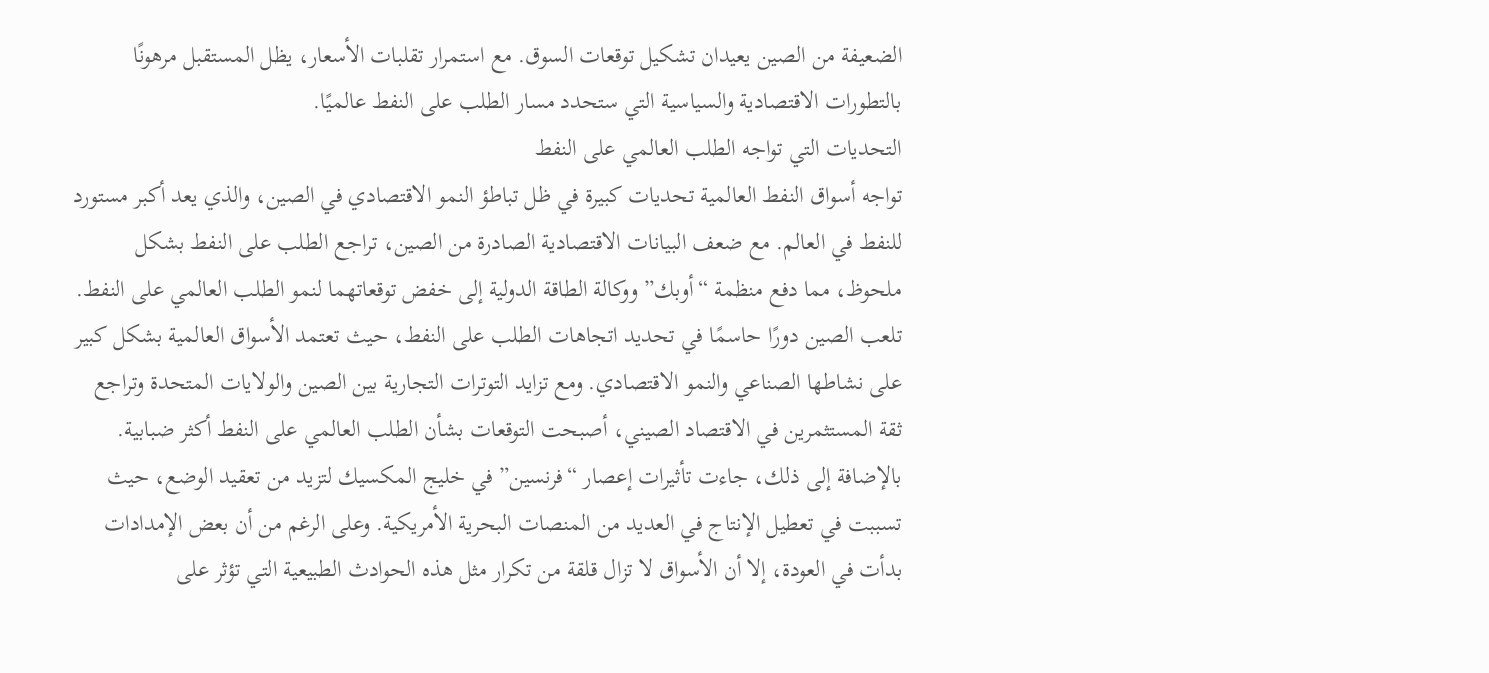الضعيفة من الصين يعيدان تشكيل توقعات السوق. مع استمرار تقلبات الأسعار، يظل المستقبل مرهونًا بالتطورات الاقتصادية والسياسية التي ستحدد مسار الطلب على النفط عالميًا.
التحديات التي تواجه الطلب العالمي على النفط
تواجه أسواق النفط العالمية تحديات كبيرة في ظل تباطؤ النمو الاقتصادي في الصين، والذي يعد أكبر مستورد للنفط في العالم. مع ضعف البيانات الاقتصادية الصادرة من الصين، تراجع الطلب على النفط بشكل ملحوظ، مما دفع منظمة “أوبك” ووكالة الطاقة الدولية إلى خفض توقعاتهما لنمو الطلب العالمي على النفط. تلعب الصين دورًا حاسمًا في تحديد اتجاهات الطلب على النفط، حيث تعتمد الأسواق العالمية بشكل كبير على نشاطها الصناعي والنمو الاقتصادي. ومع تزايد التوترات التجارية بين الصين والولايات المتحدة وتراجع ثقة المستثمرين في الاقتصاد الصيني، أصبحت التوقعات بشأن الطلب العالمي على النفط أكثر ضبابية. بالإضافة إلى ذلك، جاءت تأثيرات إعصار “فرنسين” في خليج المكسيك لتزيد من تعقيد الوضع، حيث تسببت في تعطيل الإنتاج في العديد من المنصات البحرية الأمريكية. وعلى الرغم من أن بعض الإمدادات بدأت في العودة، إلا أن الأسواق لا تزال قلقة من تكرار مثل هذه الحوادث الطبيعية التي تؤثر على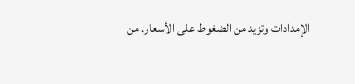الإمدادات وتزيد من الضغوط على الأسعار. من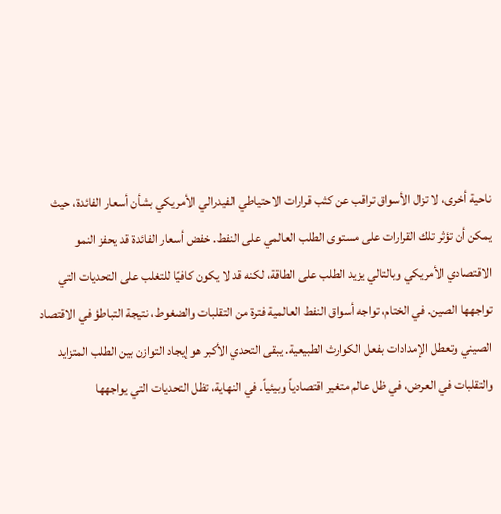ناحية أخرى، لا تزال الأسواق تراقب عن كثب قرارات الاحتياطي الفيدرالي الأمريكي بشأن أسعار الفائدة، حيث يمكن أن تؤثر تلك القرارات على مستوى الطلب العالمي على النفط. خفض أسعار الفائدة قد يحفز النمو الاقتصادي الأمريكي وبالتالي يزيد الطلب على الطاقة، لكنه قد لا يكون كافيًا للتغلب على التحديات التي تواجهها الصين. في الختام، تواجه أسواق النفط العالمية فترة من التقلبات والضغوط، نتيجة التباطؤ في الاقتصاد الصيني وتعطل الإمدادات بفعل الكوارث الطبيعية. يبقى التحدي الأكبر هو إيجاد التوازن بين الطلب المتزايد والتقلبات في العرض، في ظل عالم متغير اقتصادياً وبيئياً. في النهاية، تظل التحديات التي يواجهها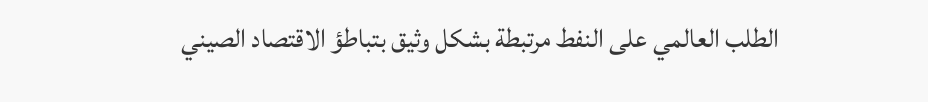الطلب العالمي على النفط مرتبطة بشكل وثيق بتباطؤ الاقتصاد الصيني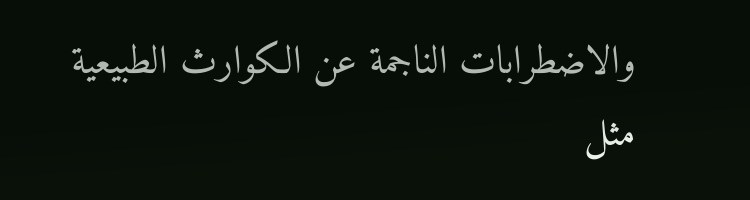والاضطرابات الناجمة عن الكوارث الطبيعية مثل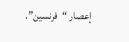إعصار “فرنسين”.